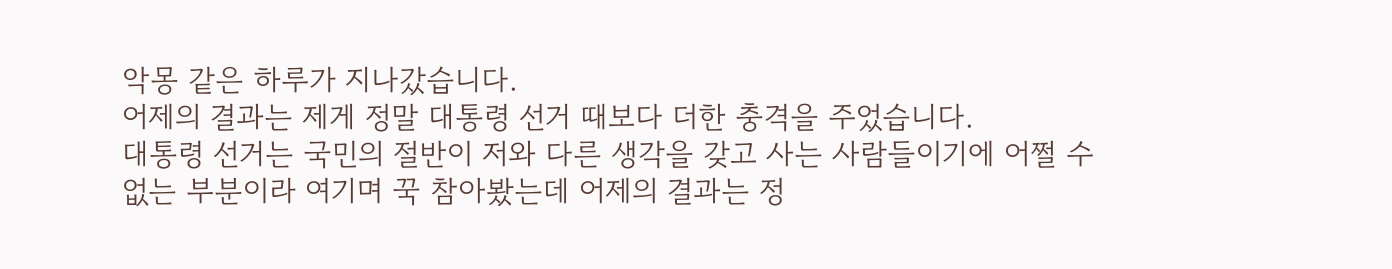악몽 같은 하루가 지나갔습니다.
어제의 결과는 제게 정말 대통령 선거 때보다 더한 충격을 주었습니다.
대통령 선거는 국민의 절반이 저와 다른 생각을 갖고 사는 사람들이기에 어쩔 수 없는 부분이라 여기며 꾹 참아봤는데 어제의 결과는 정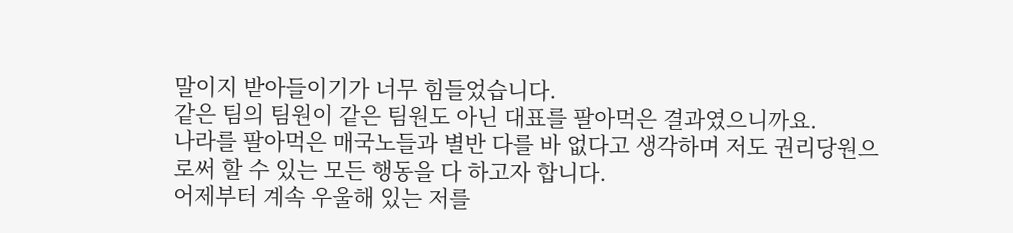말이지 받아들이기가 너무 힘들었습니다.
같은 팀의 팀원이 같은 팀원도 아닌 대표를 팔아먹은 결과였으니까요.
나라를 팔아먹은 매국노들과 별반 다를 바 없다고 생각하며 저도 권리당원으로써 할 수 있는 모든 행동을 다 하고자 합니다.
어제부터 계속 우울해 있는 저를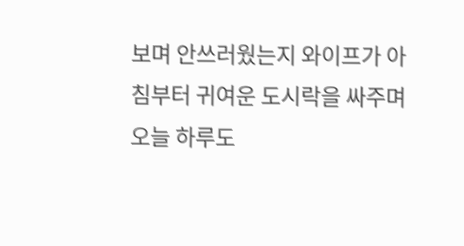보며 안쓰러웠는지 와이프가 아침부터 귀여운 도시락을 싸주며 오늘 하루도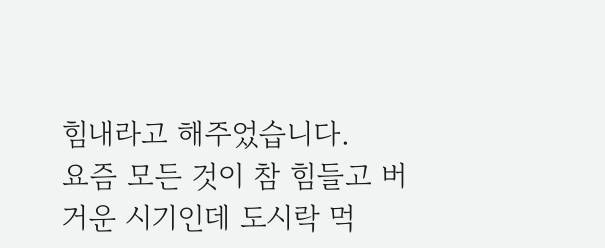힘내라고 해주었습니다.
요즘 모든 것이 참 힘들고 버거운 시기인데 도시락 먹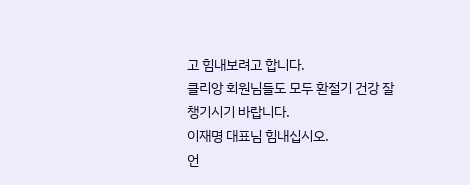고 힘내보려고 합니다.
클리앙 회원님들도 모두 환절기 건강 잘 챙기시기 바랍니다.
이재명 대표님 힘내십시오.
언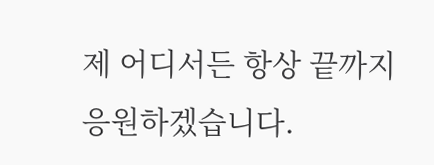제 어디서든 항상 끝까지 응원하겠습니다.